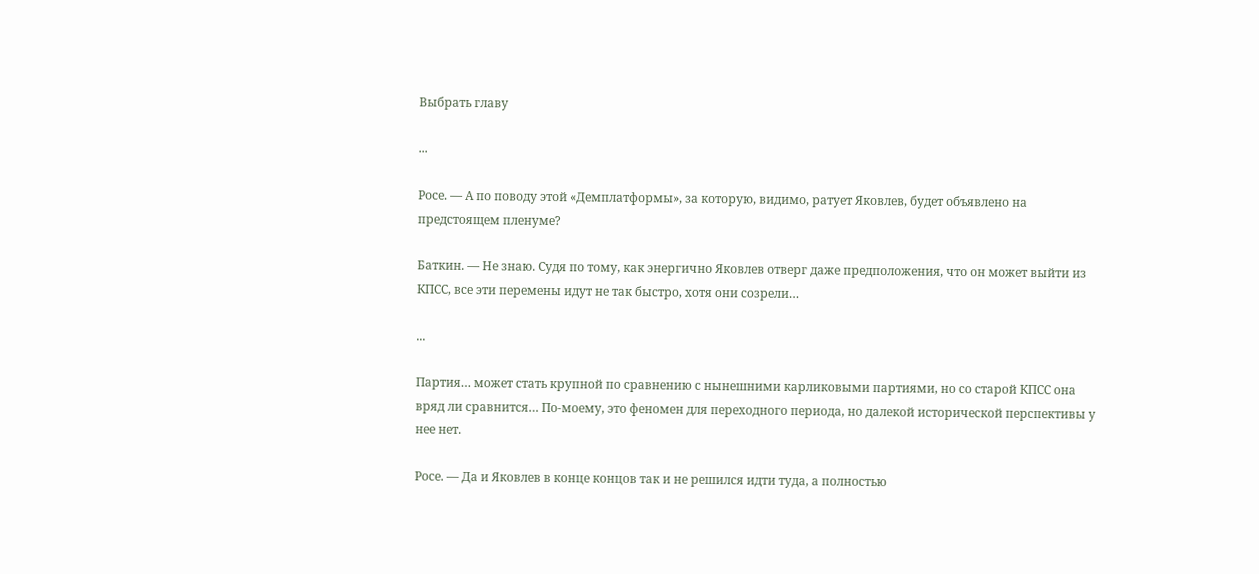Выбрать главу

...

Росе. — А по поводу этой «Демплатформы», за которую, видимо, ратует Яковлев, будет объявлено на предстоящем пленуме?

Баткин. — Не знаю. Судя по тому, как энергично Яковлев отверг даже предположения, что он может выйти из КПСС, все эти перемены идут не так быстро, хотя они созрели…

...

Партия… может стать крупной по сравнению с нынешними карликовыми партиями, но со старой КПСС она вряд ли сравнится… По-моему, это феномен для переходного периода, но далекой исторической перспективы у нее нет.

Росе. — Да и Яковлев в конце концов так и не решился идти туда, а полностью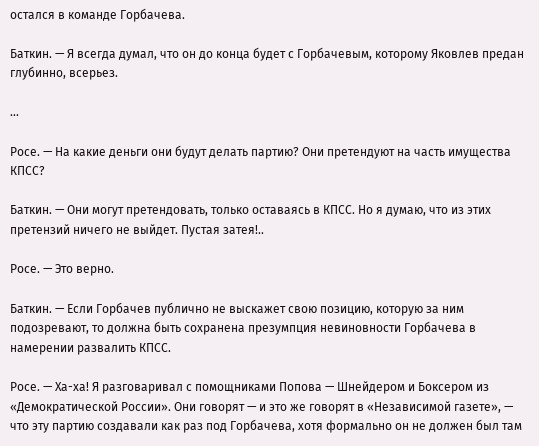остался в команде Горбачева.

Баткин. — Я всегда думал, что он до конца будет с Горбачевым, которому Яковлев предан глубинно, всерьез.

...

Росе. — На какие деньги они будут делать партию? Они претендуют на часть имущества КПСС?

Баткин. — Они могут претендовать, только оставаясь в КПСС. Но я думаю, что из этих претензий ничего не выйдет. Пустая затея!..

Росе. — Это верно.

Баткин. — Если Горбачев публично не выскажет свою позицию, которую за ним подозревают, то должна быть сохранена презумпция невиновности Горбачева в намерении развалить КПСС.

Росе. — Ха-ха! Я разговаривал с помощниками Попова — Шнейдером и Боксером из «Демократической России». Они говорят — и это же говорят в «Независимой газете», — что эту партию создавали как раз под Горбачева, хотя формально он не должен был там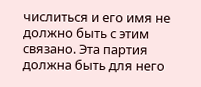числиться и его имя не должно быть с этим связано. Эта партия должна быть для него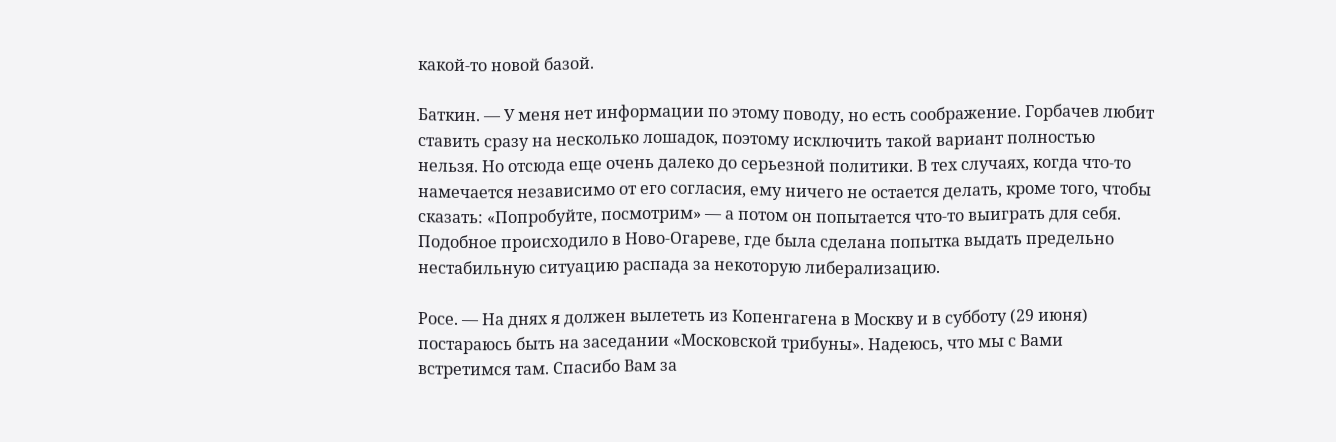какой-то новой базой.

Баткин. — У меня нет информации по этому поводу, но есть соображение. Горбачев любит ставить сразу на несколько лошадок, поэтому исключить такой вариант полностью нельзя. Но отсюда еще очень далеко до серьезной политики. В тех случаях, когда что-то намечается независимо от его согласия, ему ничего не остается делать, кроме того, чтобы сказать: «Попробуйте, посмотрим» — а потом он попытается что-то выиграть для себя. Подобное происходило в Ново-Огареве, где была сделана попытка выдать предельно нестабильную ситуацию распада за некоторую либерализацию.

Росе. — На днях я должен вылететь из Копенгагена в Москву и в субботу (29 июня) постараюсь быть на заседании «Московской трибуны». Надеюсь, что мы с Вами встретимся там. Спасибо Вам за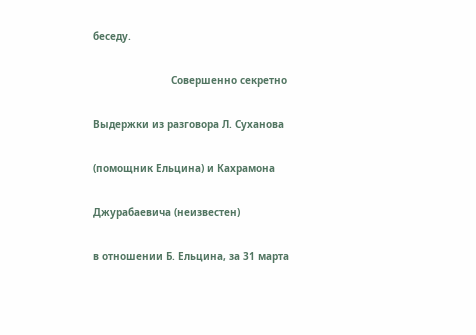беседу.

                          Совершенно секретно

Выдержки из разговора Л. Суханова

(помощник Ельцина) и Кахрамона

Джурабаевича (неизвестен)

в отношении Б. Ельцина, за 31 марта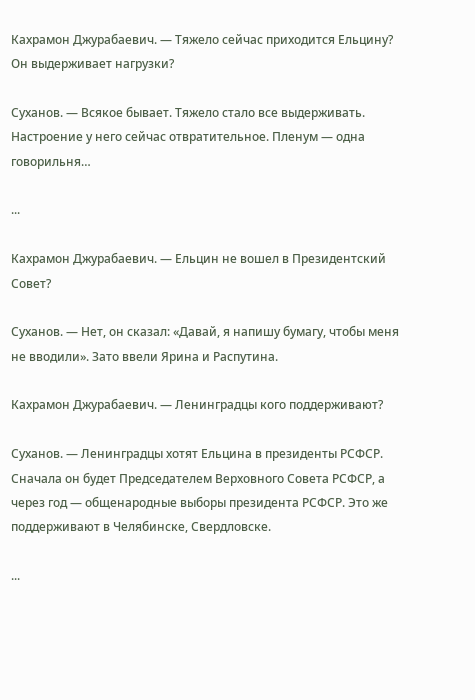Кахрамон Джурабаевич. — Тяжело сейчас приходится Ельцину? Он выдерживает нагрузки?

Суханов. — Всякое бывает. Тяжело стало все выдерживать. Настроение у него сейчас отвратительное. Пленум — одна говорильня…

...

Кахрамон Джурабаевич. — Ельцин не вошел в Президентский Совет?

Суханов. — Нет, он сказал: «Давай, я напишу бумагу, чтобы меня не вводили». Зато ввели Ярина и Распутина.

Кахрамон Джурабаевич. — Ленинградцы кого поддерживают?

Суханов. — Ленинградцы хотят Ельцина в президенты РСФСР. Сначала он будет Председателем Верховного Совета РСФСР, а через год — общенародные выборы президента РСФСР. Это же поддерживают в Челябинске, Свердловске.

...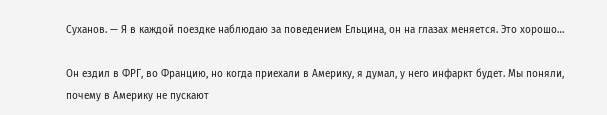Суханов. — Я в каждой поездке наблюдаю за поведением Ельцина, он на глазах меняется. Это хорошо…

Он ездил в ФРГ, во Францию, но когда приехали в Америку, я думал, у него инфаркт будет. Мы поняли, почему в Америку не пускают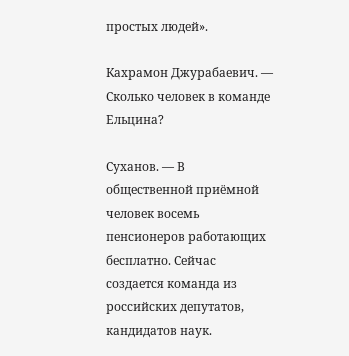простых людей».

Кахрамон Джурабаевич. — Сколько человек в команде Ельцина?

Суханов. — В общественной приёмной человек восемь пенсионеров работающих бесплатно. Сейчас создается команда из российских депутатов, кандидатов наук.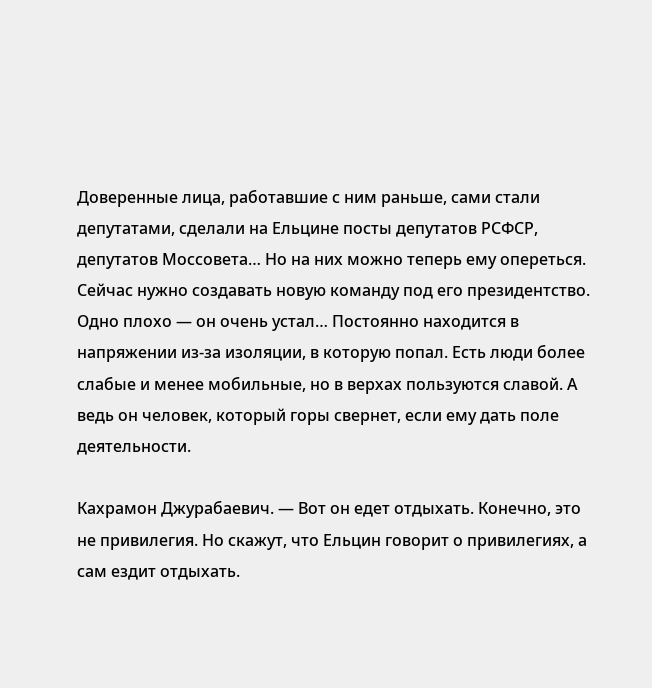Доверенные лица, работавшие с ним раньше, сами стали депутатами, сделали на Ельцине посты депутатов РСФСР, депутатов Моссовета… Но на них можно теперь ему опереться. Сейчас нужно создавать новую команду под его президентство. Одно плохо — он очень устал… Постоянно находится в напряжении из-за изоляции, в которую попал. Есть люди более слабые и менее мобильные, но в верхах пользуются славой. А ведь он человек, который горы свернет, если ему дать поле деятельности.

Кахрамон Джурабаевич. — Вот он едет отдыхать. Конечно, это не привилегия. Но скажут, что Ельцин говорит о привилегиях, а сам ездит отдыхать.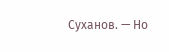Суханов. — Но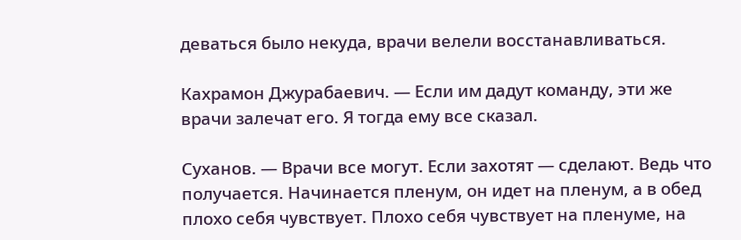деваться было некуда, врачи велели восстанавливаться.

Кахрамон Джурабаевич. — Если им дадут команду, эти же врачи залечат его. Я тогда ему все сказал.

Суханов. — Врачи все могут. Если захотят — сделают. Ведь что получается. Начинается пленум, он идет на пленум, а в обед плохо себя чувствует. Плохо себя чувствует на пленуме, на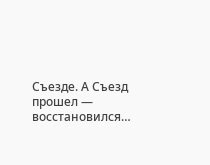Съезде. А Съезд прошел — восстановился…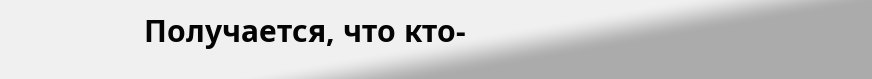Получается, что кто-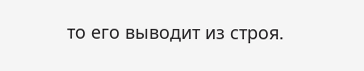то его выводит из строя.